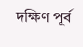দক্ষিণ পূর্ব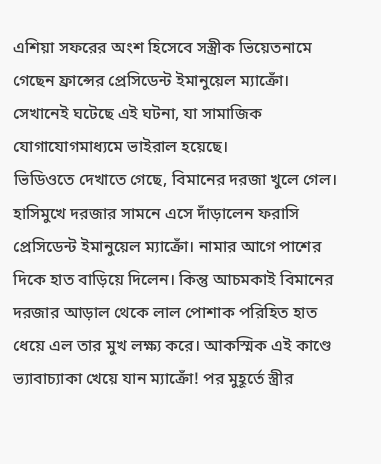এশিয়া সফরের অংশ হিসেবে সস্ত্রীক ভিয়েতনামে গেছেন ফ্রান্সের প্রেসিডেন্ট ইমানুয়েল ম্যাক্রোঁ। সেখানেই ঘটেছে এই ঘটনা, যা সামাজিক যোগাযোগমাধ্যমে ভাইরাল হয়েছে।
ভিডিওতে দেখাতে গেছে, বিমানের দরজা খুলে গেল। হাসিমুখে দরজার সামনে এসে দাঁড়ালেন ফরাসি প্রেসিডেন্ট ইমানুয়েল ম্যাক্রোঁ। নামার আগে পাশের দিকে হাত বাড়িয়ে দিলেন। কিন্তু আচমকাই বিমানের দরজার আড়াল থেকে লাল পোশাক পরিহিত হাত ধেয়ে এল তার মুখ লক্ষ্য করে। আকস্মিক এই কাণ্ডে ভ্যাবাচ্যাকা খেয়ে যান ম্যাক্রোঁ! পর মুহূর্তে স্ত্রীর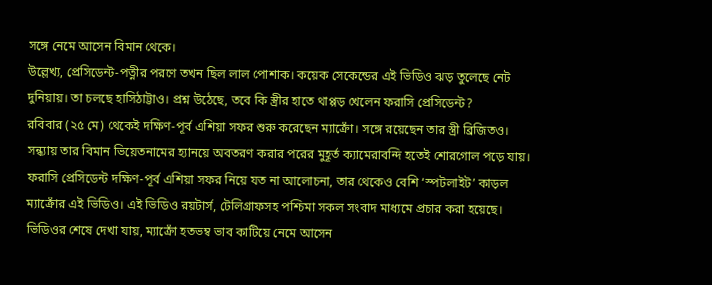সঙ্গে নেমে আসেন বিমান থেকে।
উল্লেখ্য, প্রেসিডেন্ট-পত্নীর পরণে তখন ছিল লাল পোশাক। কয়েক সেকেন্ডের এই ভিডিও ঝড় তুলেছে নেট দুনিয়ায়। তা চলছে হাসিঠাট্টাও। প্রশ্ন উঠেছে, তবে কি স্ত্রীর হাতে থাপ্পড় খেলেন ফরাসি প্রেসিডেন্ট?
রবিবার (২৫ মে) থেকেই দক্ষিণ-পূর্ব এশিয়া সফর শুরু করেছেন ম্যাক্রোঁ। সঙ্গে রয়েছেন তার স্ত্রী ব্রিজিতও। সন্ধ্যায় তার বিমান ভিয়েতনামের হ্যানয়ে অবতরণ করার পরের মুহূর্ত ক্যামেরাবন্দি হতেই শোরগোল পড়ে যায়। ফরাসি প্রেসিডেন্ট দক্ষিণ-পূর্ব এশিয়া সফর নিয়ে যত না আলোচনা, তার থেকেও বেশি ‘স্পটলাইট’ কাড়ল ম্যাক্রোঁর এই ভিডিও। এই ভিডিও রয়টার্স, টেলিগ্রাফসহ পশ্চিমা সকল সংবাদ মাধ্যমে প্রচার করা হয়েছে।
ভিডিওর শেষে দেখা যায়, ম্যাক্রোঁ হতভম্ব ভাব কাটিয়ে নেমে আসেন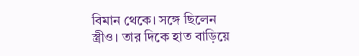বিমান থেকে। সঙ্গে ছিলেন স্ত্রীও। তার দিকে হাত বাড়িয়ে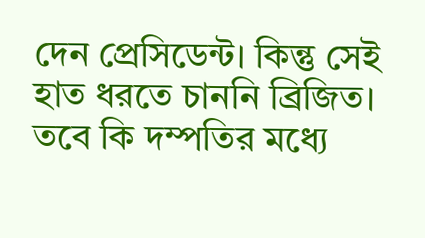দেন প্রেসিডেন্ট। কিন্তু সেই হাত ধরতে চাননি ব্রিজিত। তবে কি দম্পতির মধ্যে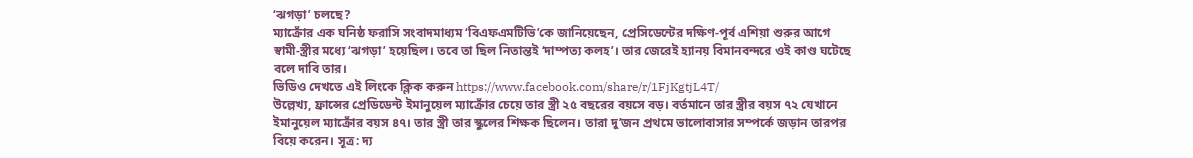‘ঝগড়া’ চলছে?
ম্যাক্রোঁর এক ঘনিষ্ঠ ফরাসি সংবাদমাধ্যম ‘বিএফএমটিভি’কে জানিয়েছেন, প্রেসিডেন্টের দক্ষিণ-পূর্ব এশিয়া শুরুর আগে স্বামী-স্ত্রীর মধ্যে ‘ঝগড়া’ হয়েছিল। তবে তা ছিল নিতান্তই ‘দাম্পত্য কলহ’। তার জেরেই হ্যানয় বিমানবন্দরে ওই কাণ্ড ঘটেছে বলে দাবি তার।
ভিডিও দেখতে এই লিংকে ক্লিক করুন https://www.facebook.com/share/r/1FjKgtjL4T/
উল্লেখ্য, ফ্রান্সের প্রেডিডেন্ট ইমানুয়েল ম্যাক্রোঁর চেয়ে তার স্ত্রী ২৫ বছরের বয়সে বড়। বর্তমানে তার স্ত্রীর বয়স ৭২ যেখানে ইমানুয়েল ম্যাক্রোঁর বয়স ৪৭। তার স্ত্রী তার স্কুলের শিক্ষক ছিলেন। তারা দু’জন প্রথমে ভালোবাসার সম্পর্কে জড়ান তারপর বিয়ে করেন। সূত্র: দ্য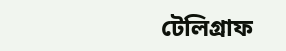টেলিগ্রাফ